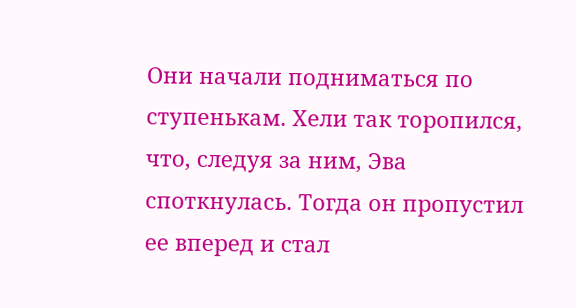Они начали подниматься по ступенькам. Хели так торопился, что, следуя за ним, Эва споткнулась. Тогда он пропустил ее вперед и стал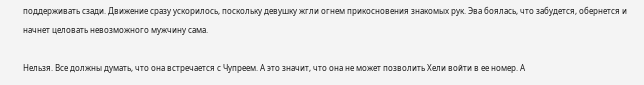поддерживать сзади. Движение сразу ускорилось, поскольку девушку жгли огнем прикосновения знакомых рук. Эва боялась, что забудется, обернется и начнет целовать невозможного мужчину сама.

Нельзя. Все должны думать, что она встречается с Чупреем. А это значит, что она не может позволить Хели войти в ее номер. А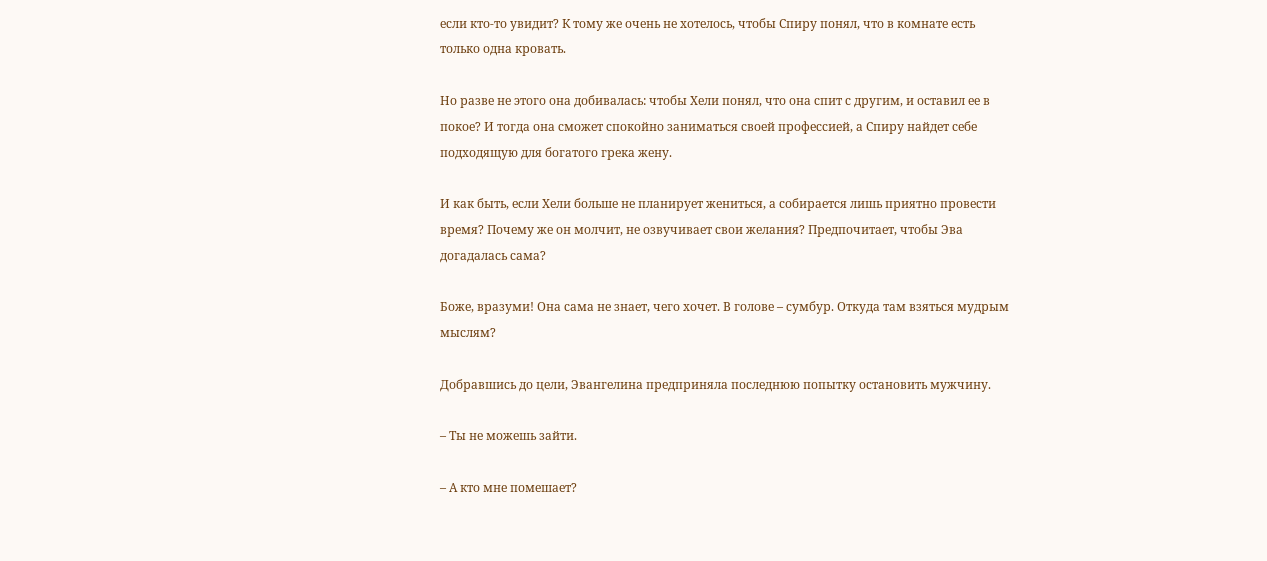если кто-то увидит? К тому же очень не хотелось, чтобы Спиру понял, что в комнате есть только одна кровать.

Но разве не этого она добивалась: чтобы Хели понял, что она спит с другим, и оставил ее в покое? И тогда она сможет спокойно заниматься своей профессией, а Спиру найдет себе подходящую для богатого грека жену.

И как быть, если Хели больше не планирует жениться, а собирается лишь приятно провести время? Почему же он молчит, не озвучивает свои желания? Предпочитает, чтобы Эва догадалась сама?

Боже, вразуми! Она сама не знает, чего хочет. В голове – сумбур. Откуда там взяться мудрым мыслям?

Добравшись до цели, Эвангелина предприняла последнюю попытку остановить мужчину.

– Ты не можешь зайти.

– А кто мне помешает?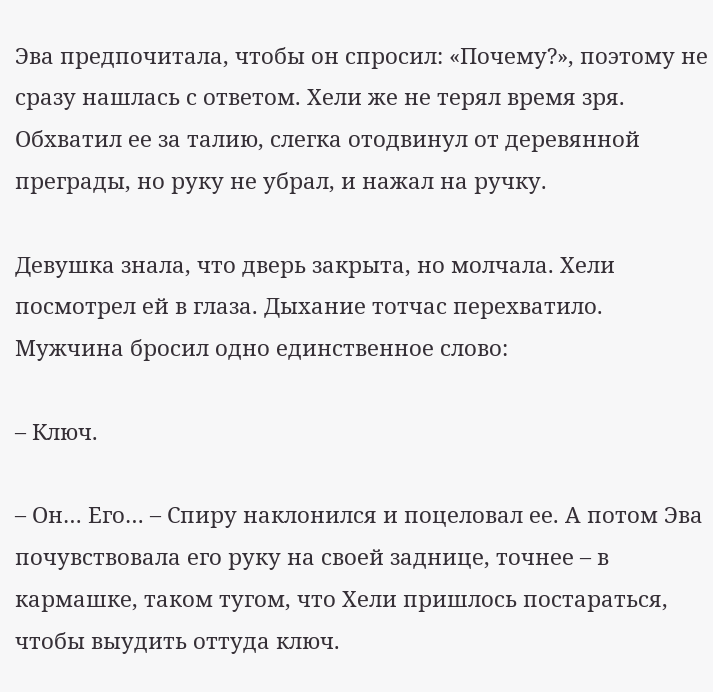Эва предпочитала, чтобы он спросил: «Почему?», поэтому не сразу нашлась с ответом. Хели же не терял время зря. Обхватил ее за талию, слегка отодвинул от деревянной преграды, но руку не убрал, и нажал на ручку.

Девушка знала, что дверь закрыта, но молчала. Хели посмотрел ей в глаза. Дыхание тотчас перехватило. Мужчина бросил одно единственное слово:

– Ключ.

– Он… Его… – Спиру наклонился и поцеловал ее. А потом Эва почувствовала его руку на своей заднице, точнее – в кармашке, таком тугом, что Хели пришлось постараться, чтобы выудить оттуда ключ.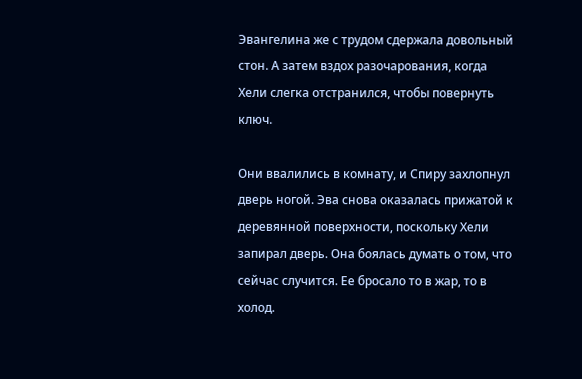Эвангелина же с трудом сдержала довольный стон. А затем вздох разочарования, когда Хели слегка отстранился, чтобы повернуть ключ.

Они ввалились в комнату, и Спиру захлопнул дверь ногой. Эва снова оказалась прижатой к деревянной поверхности, поскольку Хели запирал дверь. Она боялась думать о том, что сейчас случится. Ее бросало то в жар, то в холод.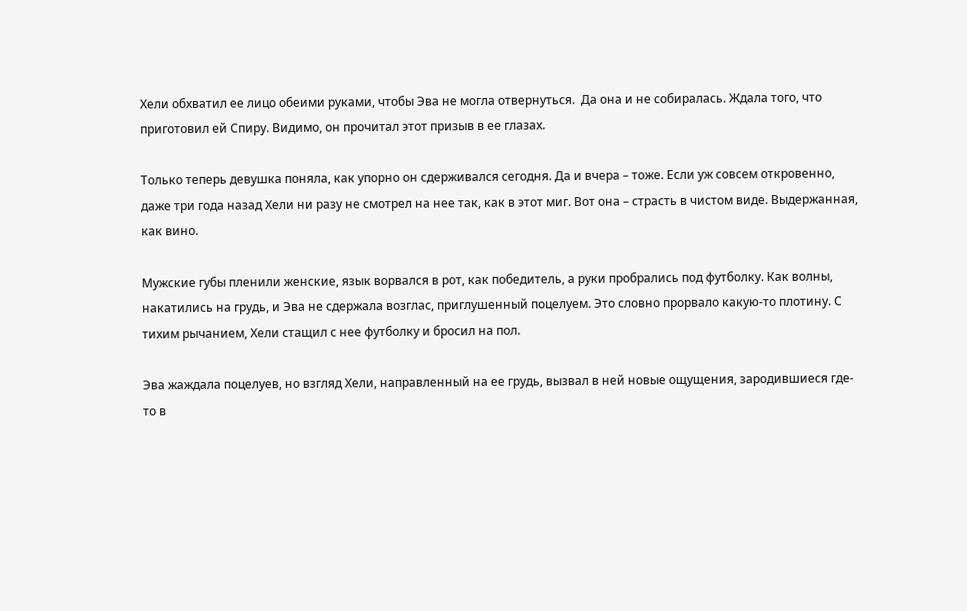Хели обхватил ее лицо обеими руками, чтобы Эва не могла отвернуться.  Да она и не собиралась. Ждала того, что приготовил ей Спиру. Видимо, он прочитал этот призыв в ее глазах.

Только теперь девушка поняла, как упорно он сдерживался сегодня. Да и вчера – тоже. Если уж совсем откровенно, даже три года назад Хели ни разу не смотрел на нее так, как в этот миг. Вот она – страсть в чистом виде. Выдержанная, как вино.

Мужские губы пленили женские, язык ворвался в рот, как победитель, а руки пробрались под футболку. Как волны, накатились на грудь, и Эва не сдержала возглас, приглушенный поцелуем. Это словно прорвало какую-то плотину. С тихим рычанием, Хели стащил с нее футболку и бросил на пол.

Эва жаждала поцелуев, но взгляд Хели, направленный на ее грудь, вызвал в ней новые ощущения, зародившиеся где-то в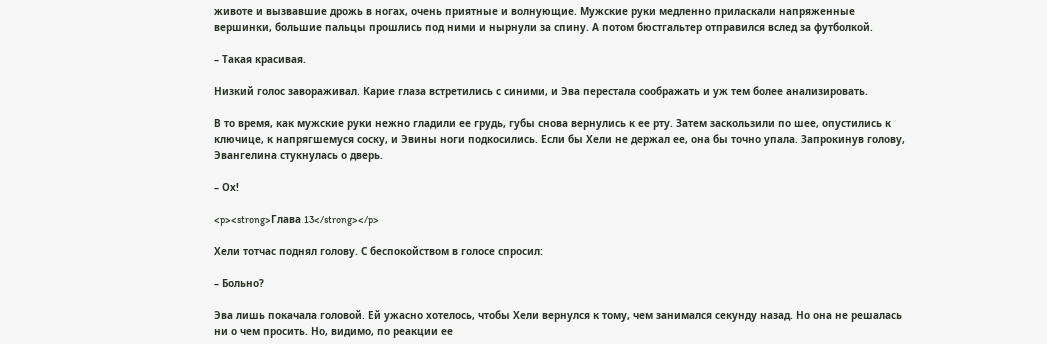животе и вызвавшие дрожь в ногах, очень приятные и волнующие. Мужские руки медленно приласкали напряженные вершинки, большие пальцы прошлись под ними и нырнули за спину. А потом бюстгальтер отправился вслед за футболкой.

– Такая красивая.

Низкий голос завораживал. Карие глаза встретились с синими, и Эва перестала соображать и уж тем более анализировать.

В то время, как мужские руки нежно гладили ее грудь, губы снова вернулись к ее рту. Затем заскользили по шее, опустились к ключице, к напрягшемуся соску, и Эвины ноги подкосились. Если бы Хели не держал ее, она бы точно упала. Запрокинув голову, Эвангелина стукнулась о дверь.

– Ох!

<p><strong>Глава 13</strong></p>

Хели тотчас поднял голову. С беспокойством в голосе спросил:

– Больно?

Эва лишь покачала головой. Ей ужасно хотелось, чтобы Хели вернулся к тому, чем занимался секунду назад. Но она не решалась ни о чем просить. Но, видимо, по реакции ее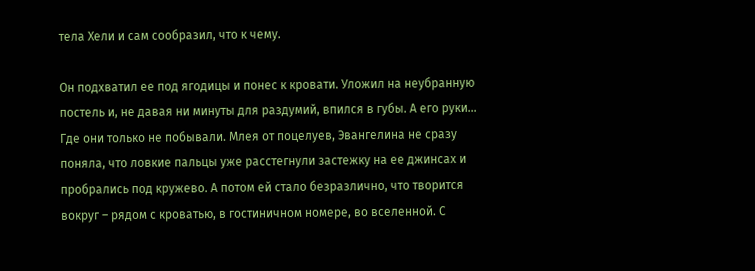тела Хели и сам сообразил, что к чему.

Он подхватил ее под ягодицы и понес к кровати. Уложил на неубранную постель и, не давая ни минуты для раздумий, впился в губы. А его руки… Где они только не побывали. Млея от поцелуев, Эвангелина не сразу поняла, что ловкие пальцы уже расстегнули застежку на ее джинсах и пробрались под кружево. А потом ей стало безразлично, что творится вокруг – рядом с кроватью, в гостиничном номере, во вселенной. С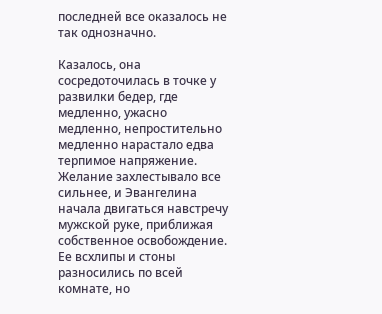последней все оказалось не так однозначно.

Казалось, она сосредоточилась в точке у развилки бедер, где медленно, ужасно медленно, непростительно медленно нарастало едва терпимое напряжение. Желание захлестывало все сильнее, и Эвангелина начала двигаться навстречу мужской руке, приближая собственное освобождение. Ее всхлипы и стоны разносились по всей комнате, но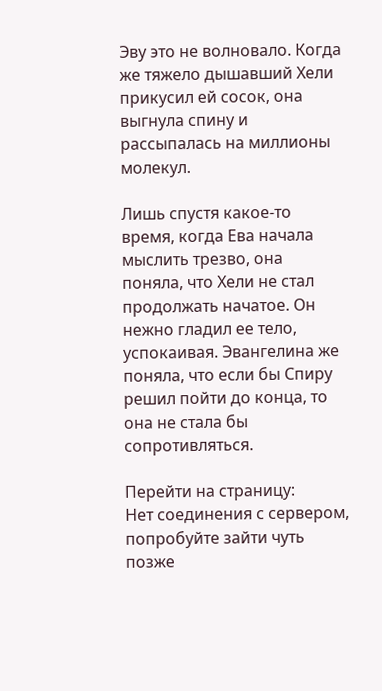Эву это не волновало. Когда же тяжело дышавший Хели прикусил ей сосок, она выгнула спину и рассыпалась на миллионы молекул.

Лишь спустя какое-то время, когда Ева начала мыслить трезво, она поняла, что Хели не стал продолжать начатое. Он нежно гладил ее тело, успокаивая. Эвангелина же поняла, что если бы Спиру решил пойти до конца, то она не стала бы сопротивляться.

Перейти на страницу:
Нет соединения с сервером, попробуйте зайти чуть позже